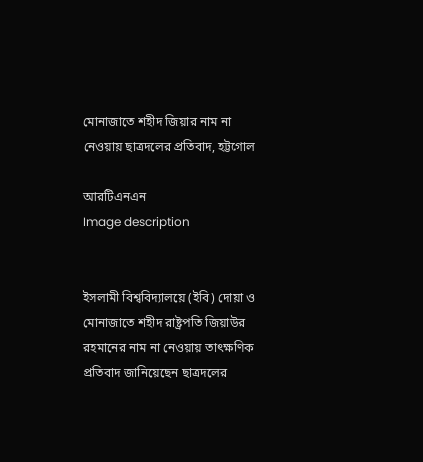মোনাজাতে শহীদ জিয়ার নাম না নেওয়ায় ছাত্রদলের প্রতিবাদ, হট্টগোল

আরটিএনএন
Image description


ইসলামী বিশ্ববিদ্যালয়ে (ইবি) দোয়া ও মোনাজাতে শহীদ রাষ্ট্রপতি জিয়াউর রহমানের নাম না নেওয়ায় তাৎক্ষণিক প্রতিবাদ জানিয়েছেন ছাত্রদলের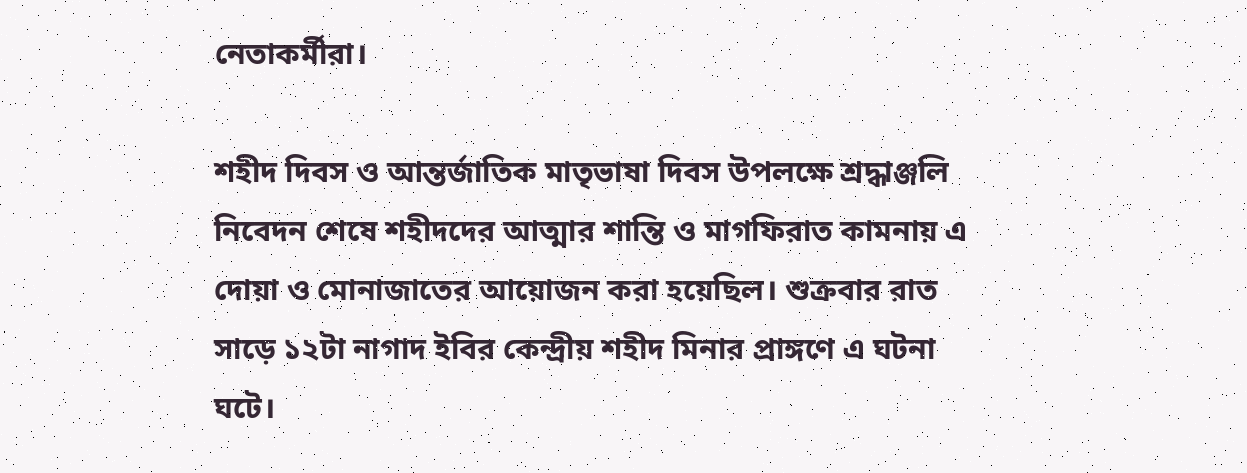নেতাকর্মীরা।

শহীদ দিবস ও আন্তর্জাতিক মাতৃভাষা দিবস উপলক্ষে শ্রদ্ধাঞ্জলি নিবেদন শেষে শহীদদের আত্মার শান্তি ও মাগফিরাত কামনায় এ দোয়া ও মোনাজাতের আয়োজন করা হয়েছিল। শুক্রবার রাত সাড়ে ১২টা নাগাদ ইবির কেন্দ্রীয় শহীদ মিনার প্রাঙ্গণে এ ঘটনা ঘটে।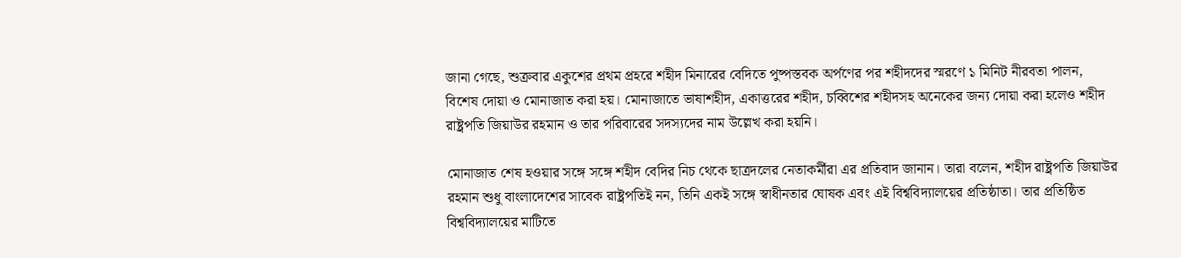জানা গেছে, শুক্রবার একুশের প্রথম প্রহরে শহীদ মিনারের বেদিতে পুষ্পস্তবক অর্পণের পর শহীদদের স্মরণে ১ মিনিট নীরবতা পালন, বিশেষ দোয়া ও মোনাজাত করা হয়। মোনাজাতে ভাষাশহীদ, একাত্তরের শহীদ, চব্বিশের শহীদসহ অনেকের জন্য দোয়া করা হলেও শহীদ রাষ্ট্রপতি জিয়াউর রহমান ও তার পরিবারের সদস্যদের নাম উল্লেখ করা হয়নি।

মোনাজাত শেষ হওয়ার সঙ্গে সঙ্গে শহীদ বেদির নিচ থেকে ছাত্রদলের নেতাকর্মীরা এর প্রতিবাদ জানান। তারা বলেন, শহীদ রাষ্ট্রপতি জিয়াউর রহমান শুধু বাংলাদেশের সাবেক রাষ্ট্রপতিই নন, তিনি একই সঙ্গে স্বাধীনতার ঘোষক এবং এই বিশ্ববিদ্যালয়ের প্রতিষ্ঠাতা। তার প্রতিষ্ঠিত বিশ্ববিদ্যালয়ের মাটিতে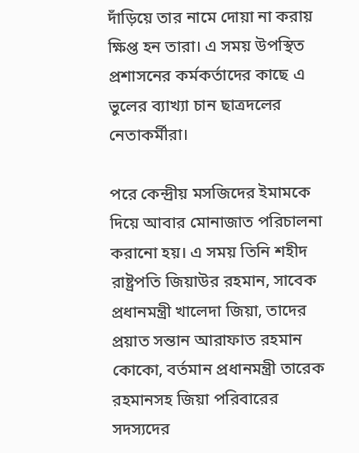দাঁড়িয়ে তার নামে দোয়া না করায় ক্ষিপ্ত হন তারা। এ সময় উপস্থিত প্রশাসনের কর্মকর্তাদের কাছে এ ভুলের ব্যাখ্যা চান ছাত্রদলের নেতাকর্মীরা।

পরে কেন্দ্রীয় মসজিদের ইমামকে দিয়ে আবার মোনাজাত পরিচালনা করানো হয়। এ সময় তিনি শহীদ রাষ্ট্রপতি জিয়াউর রহমান, সাবেক প্রধানমন্ত্রী খালেদা জিয়া, তাদের প্রয়াত সন্তান আরাফাত রহমান কোকো, বর্তমান প্রধানমন্ত্রী তারেক রহমানসহ জিয়া পরিবারের সদস্যদের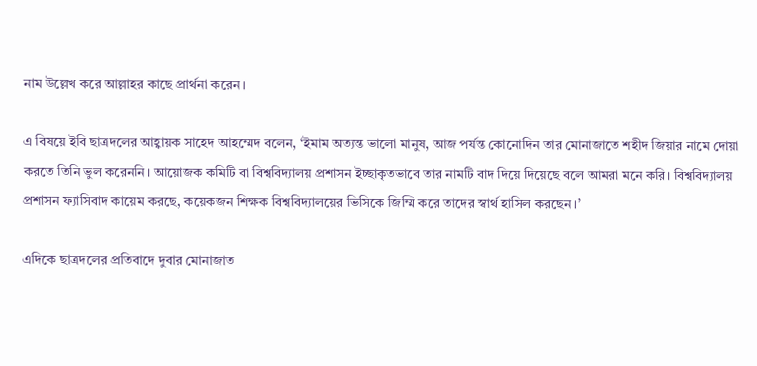নাম উল্লেখ করে আল্লাহর কাছে প্রার্থনা করেন।

এ বিষয়ে ইবি ছাত্রদলের আহ্বায়ক সাহেদ আহম্মেদ বলেন, ‘ইমাম অত্যন্ত ভালো মানুষ, আজ পর্যন্ত কোনোদিন তার মোনাজাতে শহীদ জিয়ার নামে দোয়া করতে তিনি ভুল করেননি। আয়োজক কমিটি বা বিশ্ববিদ্যালয় প্রশাসন ইচ্ছাকৃতভাবে তার নামটি বাদ দিয়ে দিয়েছে বলে আমরা মনে করি। বিশ্ববিদ্যালয় প্রশাসন ফ্যাসিবাদ কায়েম করছে, কয়েকজন শিক্ষক বিশ্ববিদ্যালয়ের ভিসিকে জিম্মি করে তাদের স্বার্থ হাসিল করছেন।’

এদিকে ছাত্রদলের প্রতিবাদে দুবার মোনাজাত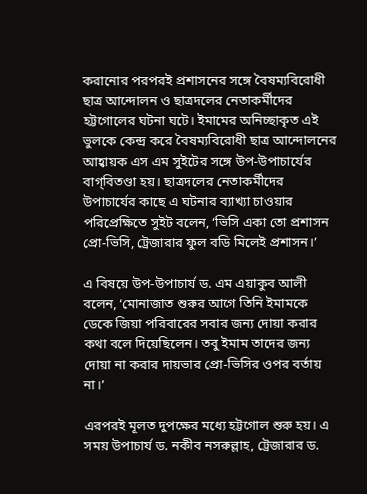করানোর পরপরই প্রশাসনের সঙ্গে বৈষম্যবিরোধী ছাত্র আন্দোলন ও ছাত্রদলের নেতাকর্মীদের হট্টগোলের ঘটনা ঘটে। ইমামের অনিচ্ছাকৃত এই ভুলকে কেন্দ্র করে বৈষম্যবিরোধী ছাত্র আন্দোলনের আহ্বায়ক এস এম সুইটের সঙ্গে উপ-উপাচার্যের বাগ্‌বিতণ্ডা হয়। ছাত্রদলের নেতাকর্মীদের উপাচার্যের কাছে এ ঘটনার ব্যাখ্যা চাওয়ার পরিপ্রেক্ষিতে সুইট বলেন, ‘ভিসি একা তো প্রশাসন প্রো-ভিসি, ট্রেজারার ফুল বডি মিলেই প্রশাসন।’

এ বিষয়ে উপ-উপাচার্য ড. এম এয়াকুব আলী বলেন, ‘মোনাজাত শুরুর আগে তিনি ইমামকে ডেকে জিয়া পরিবারের সবার জন্য দোয়া করার কথা বলে দিয়েছিলেন। তবু ইমাম তাদের জন্য দোয়া না করার দায়ভার প্রো-ভিসির ওপর বর্তায় না।’

এরপরই মূলত দুপক্ষের মধ্যে হট্টগোল শুরু হয়। এ সময় উপাচার্য ড. নকীব নসরুল্লাহ, ট্রেজারার ড.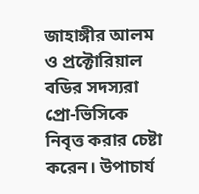জাহাঙ্গীর আলম ও প্রক্টোরিয়াল বডির সদস্যরা প্রো-ভিসিকে নিবৃত্ত করার চেষ্টা করেন। উপাচার্য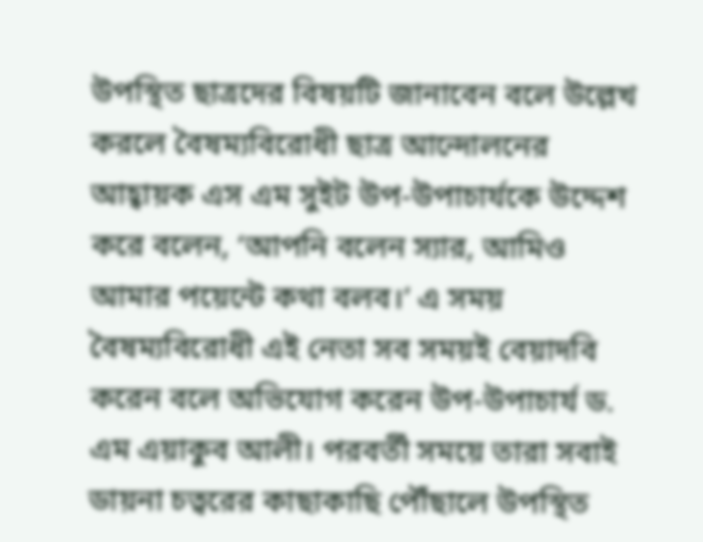উপস্থিত ছাত্রদের বিষয়টি জানাবেন বলে উল্লেখ করলে বৈষম্যবিরোধী ছাত্র আন্দোলনের আহ্বায়ক এস এম সুইট উপ-উপাচার্যকে উদ্দেশ করে বলেন, ‘আপনি বলেন স্যার, আমিও আমার পয়েন্টে কথা বলব।’ এ সময় বৈষম্যবিরোধী এই নেতা সব সময়ই বেয়াদবি করেন বলে অভিযোগ করেন উপ-উপাচার্য ড. এম এয়াকুব আলী। পরবর্তী সময়ে তারা সবাই ডায়না চত্বরের কাছাকাছি পৌঁছালে উপস্থিত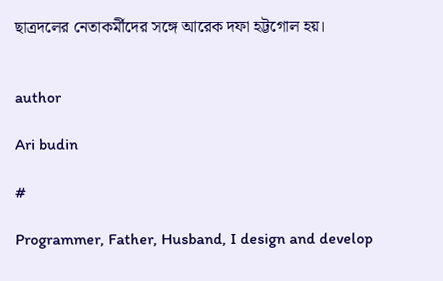ছাত্রদলের নেতাকর্মীদের সঙ্গে আরেক দফা হট্টগোল হয়।


author

Ari budin

#

Programmer, Father, Husband, I design and develop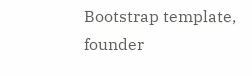Bootstrap template, founder